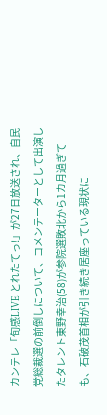カンテレ「旬感LIVE とれたてっ!」が27日放送され、自民党総裁選の前倒しについて、コメンテーターとして出演したタレント東野幸治(58)が参院選敗北から1カ月過ぎても、石破茂首相が引き続き居座っている現状に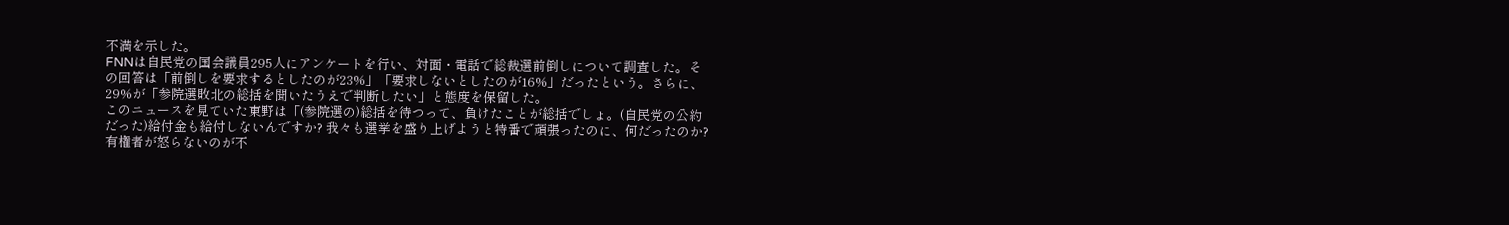不満を示した。
FNNは自民党の国会議員295人にアンケートを行い、対面・電話で総裁選前倒しについて調査した。その回答は「前倒しを要求するとしたのが23%」「要求しないとしたのが16%」だったという。さらに、29%が「参院選敗北の総括を聞いたうえで判断したい」と態度を保留した。
このニュースを見ていた東野は「(参院選の)総括を待つって、負けたことが総括でしょ。(自民党の公約だった)給付金も給付しないんですか? 我々も選挙を盛り上げようと特番で頑張ったのに、何だったのか? 有権者が怒らないのが不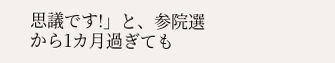思議です!」と、参院選から1カ月過ぎても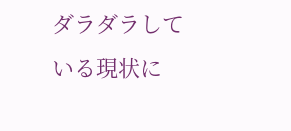ダラダラしている現状に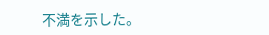不満を示した。